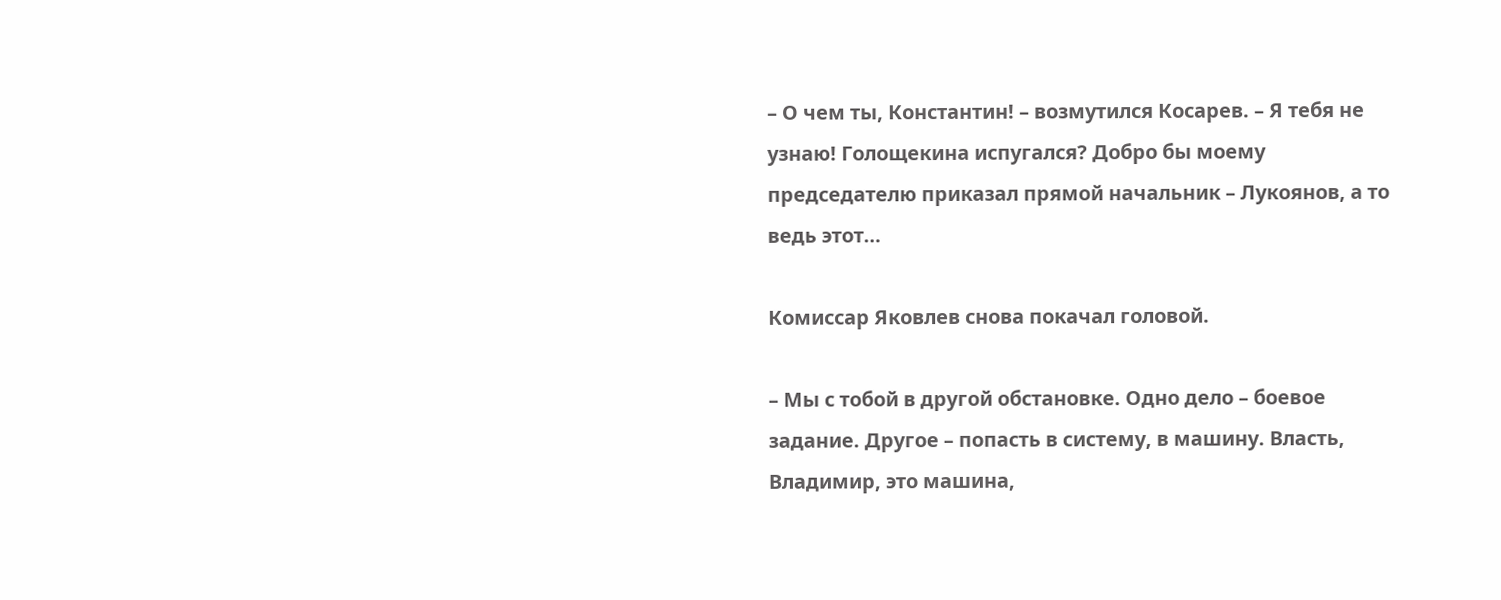– О чем ты, Константин! – возмутился Косарев. – Я тебя не узнаю! Голощекина испугался? Добро бы моему председателю приказал прямой начальник – Лукоянов, а то ведь этот…

Комиссар Яковлев снова покачал головой.

– Мы с тобой в другой обстановке. Одно дело – боевое задание. Другое – попасть в систему, в машину. Власть, Владимир, это машина,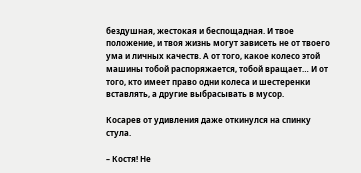бездушная, жестокая и беспощадная. И твое положение, и твоя жизнь могут зависеть не от твоего ума и личных качеств. А от того, какое колесо этой машины тобой распоряжается, тобой вращает… И от того, кто имеет право одни колеса и шестеренки вставлять, а другие выбрасывать в мусор.

Косарев от удивления даже откинулся на спинку стула.

– Костя! Не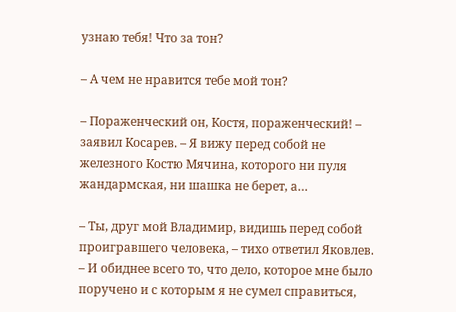узнаю тебя! Что за тон?

– А чем не нравится тебе мой тон?

– Пораженческий он, Костя, пораженческий! – заявил Косарев. – Я вижу перед собой не железного Костю Мячина, которого ни пуля жандармская, ни шашка не берет, а…

– Ты, друг мой Владимир, видишь перед собой проигравшего человека, – тихо ответил Яковлев. – И обиднее всего то, что дело, которое мне было поручено и с которым я не сумел справиться,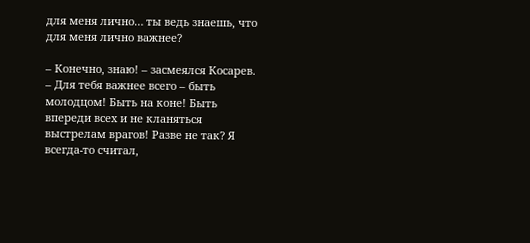для меня лично… ты ведь знаешь, что для меня лично важнее?

– Конечно, знаю! – засмеялся Косарев. – Для тебя важнее всего – быть молодцом! Быть на коне! Быть впереди всех и не кланяться выстрелам врагов! Разве не так? Я всегда-то считал,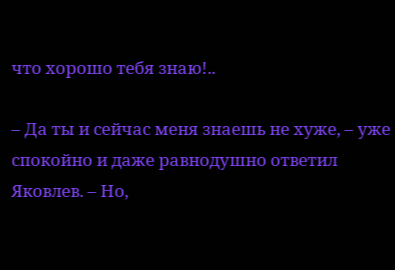что хорошо тебя знаю!..

– Да ты и сейчас меня знаешь не хуже, – уже спокойно и даже равнодушно ответил Яковлев. – Но,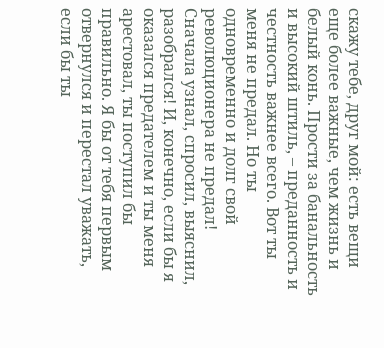скажу тебе, друг мой: есть вещи еще более важные, чем жизнь и белый конь. Прости за банальность и высокий штиль, – преданность и честность важнее всего. Вот ты меня не предал. Но ты одновременно и долг свой революционера не предал! Сначала узнал, спросил, выяснил, разобрался! И, конечно, если бы я оказался предателем и ты меня арестовал, ты поступил бы правильно. Я бы от тебя первым отвернулся и перестал уважать, если бы ты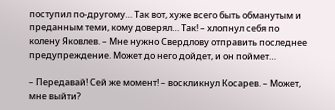поступил по-другому… Так вот, хуже всего быть обманутым и преданным теми, кому доверял… Так! – хлопнул себя по колену Яковлев. – Мне нужно Свердлову отправить последнее предупреждение. Может до него дойдет, и он поймет…

– Передавай! Сей же момент! – воскликнул Косарев. – Может, мне выйти?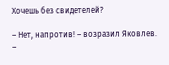Хочешь без свидетелей?

– Нет, напротив! – возразил Яковлев. –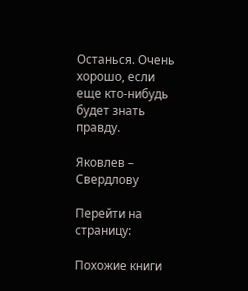Останься. Очень хорошо, если еще кто-нибудь будет знать правду.

Яковлев – Свердлову

Перейти на страницу:

Похожие книги